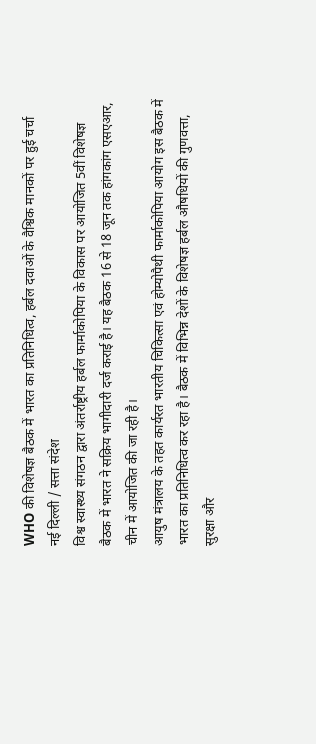WHO की विशेषज्ञ बैठक में भारत का प्रतिनिधित्व, हर्बल दवाओं के वैश्विक मानकों पर हुई चर्चा
नई दिल्ली / सत्ता संदेश
विश्व स्वास्थ्य संगठन द्वारा अंतर्राष्ट्रीय हर्बल फार्माकोपिया के विकास पर आयोजित 5वीं विशेषज्ञ बैठक में भारत ने सक्रिय भागीदारी दर्ज कराई है। यह बैठक 16 से 18 जून तक हांगकांग एसएआर, चीन में आयोजित की जा रही है।
आयुष मंत्रालय के तहत कार्यरत भारतीय चिकित्सा एवं होम्योपैथी फार्माकोपिया आयोग इस बैठक में भारत का प्रतिनिधित्व कर रहा है। बैठक में विभिन्न देशों के विशेषज्ञ हर्बल औषधियों की गुणवत्ता, सुरक्षा और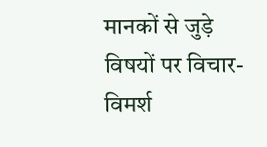मानकों से जुड़े विषयों पर विचार-विमर्श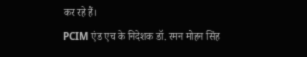कर रहे हैं।
PCIM एंड एच के निदेशक डॉ. रमन मोहन सिंह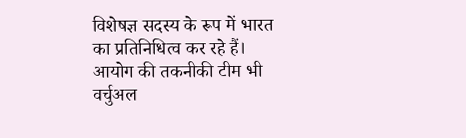विशेषज्ञ सदस्य के रूप में भारत का प्रतिनिधित्व कर रहे हैं। आयोग की तकनीकी टीम भी वर्चुअल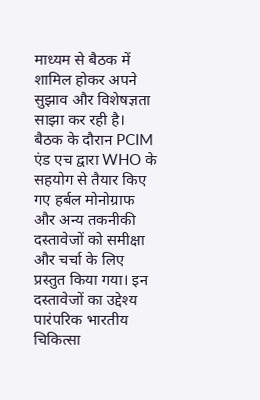माध्यम से बैठक में शामिल होकर अपने सुझाव और विशेषज्ञता साझा कर रही है।
बैठक के दौरान PCIM एंड एच द्वारा WHO के सहयोग से तैयार किए गए हर्बल मोनोग्राफ और अन्य तकनीकी दस्तावेजों को समीक्षा और चर्चा के लिए प्रस्तुत किया गया। इन दस्तावेजों का उद्देश्य पारंपरिक भारतीय चिकित्सा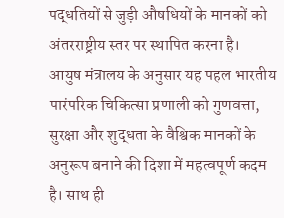पद्धतियों से जुड़ी औषधियों के मानकों को अंतरराष्ट्रीय स्तर पर स्थापित करना है।
आयुष मंत्रालय के अनुसार यह पहल भारतीय पारंपरिक चिकित्सा प्रणाली को गुणवत्ता, सुरक्षा और शुद्धता के वैश्विक मानकों के अनुरूप बनाने की दिशा में महत्वपूर्ण कदम है। साथ ही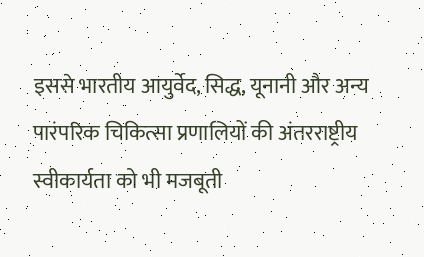इससे भारतीय आयुर्वेद, सिद्ध, यूनानी और अन्य पारंपरिक चिकित्सा प्रणालियों की अंतरराष्ट्रीय स्वीकार्यता को भी मजबूती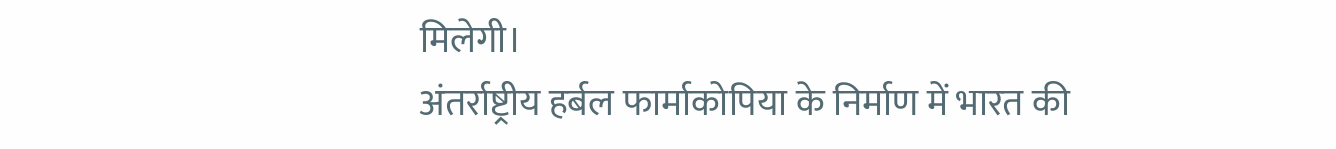मिलेगी।
अंतर्राष्ट्रीय हर्बल फार्माकोपिया के निर्माण में भारत की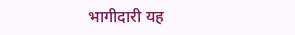भागीदारी यह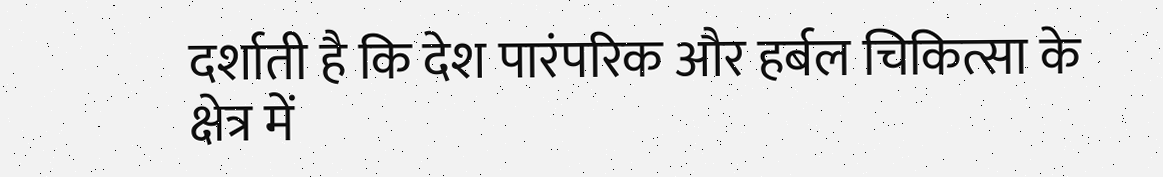दर्शाती है कि देश पारंपरिक और हर्बल चिकित्सा के क्षेत्र में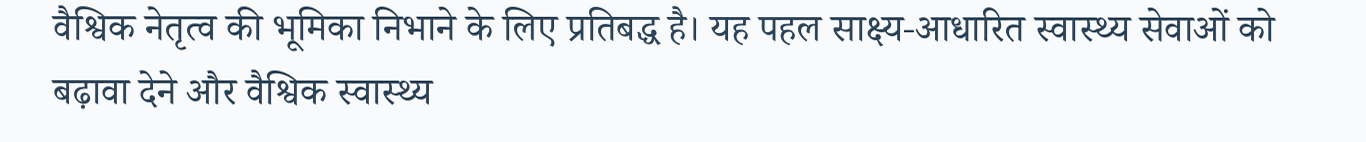वैश्विक नेतृत्व की भूमिका निभाने के लिए प्रतिबद्ध है। यह पहल साक्ष्य-आधारित स्वास्थ्य सेवाओं को बढ़ावा देने और वैश्विक स्वास्थ्य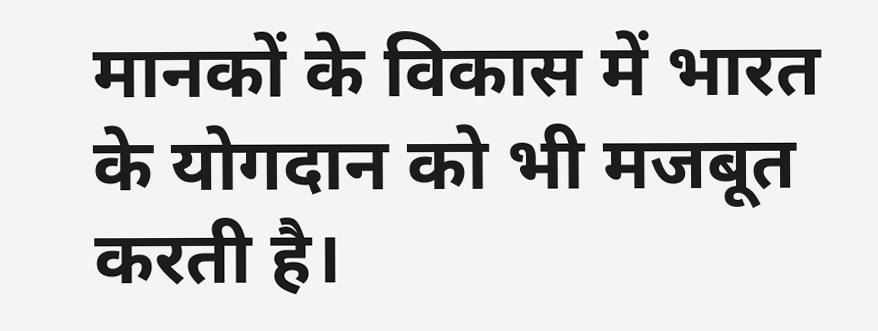मानकों के विकास में भारत के योगदान को भी मजबूत करती है।